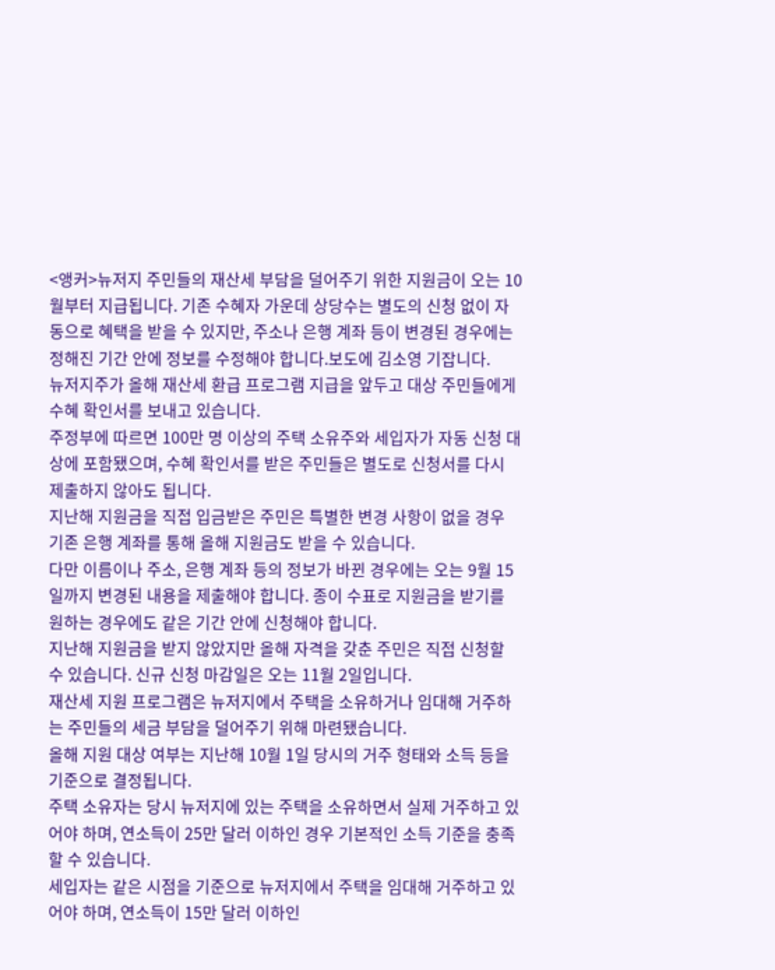<앵커>뉴저지 주민들의 재산세 부담을 덜어주기 위한 지원금이 오는 10월부터 지급됩니다. 기존 수혜자 가운데 상당수는 별도의 신청 없이 자동으로 혜택을 받을 수 있지만, 주소나 은행 계좌 등이 변경된 경우에는 정해진 기간 안에 정보를 수정해야 합니다.보도에 김소영 기잡니다.
뉴저지주가 올해 재산세 환급 프로그램 지급을 앞두고 대상 주민들에게 수혜 확인서를 보내고 있습니다.
주정부에 따르면 100만 명 이상의 주택 소유주와 세입자가 자동 신청 대상에 포함됐으며, 수혜 확인서를 받은 주민들은 별도로 신청서를 다시 제출하지 않아도 됩니다.
지난해 지원금을 직접 입금받은 주민은 특별한 변경 사항이 없을 경우 기존 은행 계좌를 통해 올해 지원금도 받을 수 있습니다.
다만 이름이나 주소, 은행 계좌 등의 정보가 바뀐 경우에는 오는 9월 15일까지 변경된 내용을 제출해야 합니다. 종이 수표로 지원금을 받기를 원하는 경우에도 같은 기간 안에 신청해야 합니다.
지난해 지원금을 받지 않았지만 올해 자격을 갖춘 주민은 직접 신청할 수 있습니다. 신규 신청 마감일은 오는 11월 2일입니다.
재산세 지원 프로그램은 뉴저지에서 주택을 소유하거나 임대해 거주하는 주민들의 세금 부담을 덜어주기 위해 마련됐습니다.
올해 지원 대상 여부는 지난해 10월 1일 당시의 거주 형태와 소득 등을 기준으로 결정됩니다.
주택 소유자는 당시 뉴저지에 있는 주택을 소유하면서 실제 거주하고 있어야 하며, 연소득이 25만 달러 이하인 경우 기본적인 소득 기준을 충족할 수 있습니다.
세입자는 같은 시점을 기준으로 뉴저지에서 주택을 임대해 거주하고 있어야 하며, 연소득이 15만 달러 이하인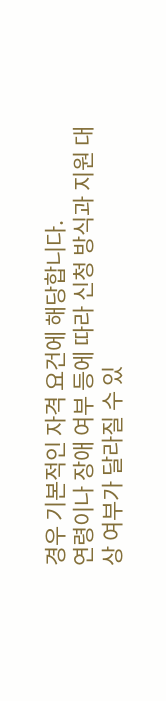경우 기본적인 자격 요건에 해당합니다.
연령이나 장애 여부 등에 따라 신청 방식과 지원 대상 여부가 달라질 수 있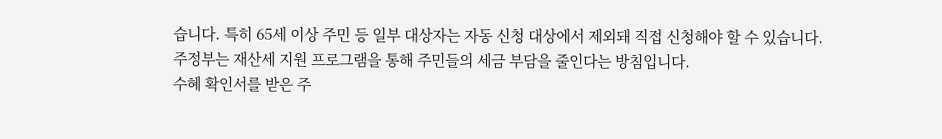습니다. 특히 65세 이상 주민 등 일부 대상자는 자동 신청 대상에서 제외돼 직접 신청해야 할 수 있습니다.
주정부는 재산세 지원 프로그램을 통해 주민들의 세금 부담을 줄인다는 방침입니다.
수혜 확인서를 받은 주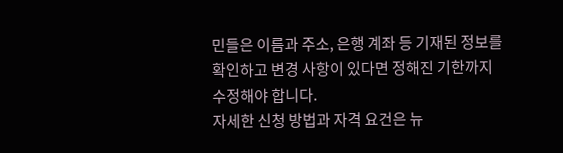민들은 이름과 주소, 은행 계좌 등 기재된 정보를 확인하고 변경 사항이 있다면 정해진 기한까지 수정해야 합니다.
자세한 신청 방법과 자격 요건은 뉴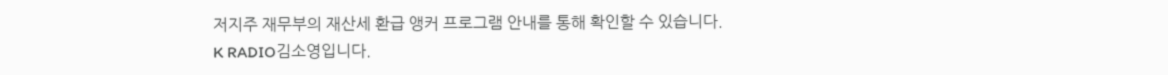저지주 재무부의 재산세 환급 앵커 프로그램 안내를 통해 확인할 수 있습니다.
K RADIO김소영입니다.